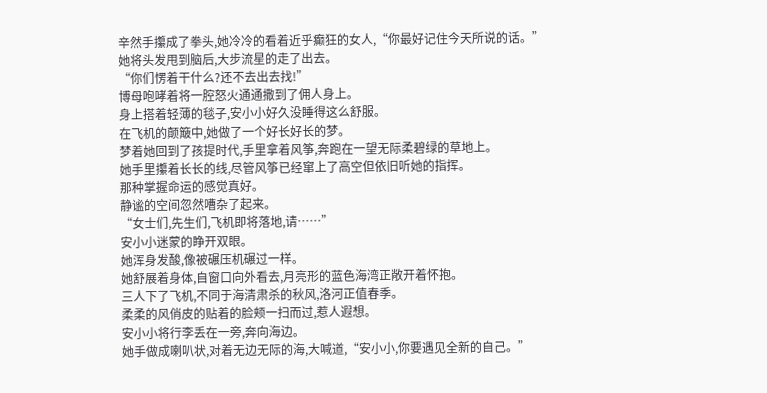辛然手攥成了拳头,她冷冷的看着近乎癫狂的女人,“你最好记住今天所说的话。”
她将头发甩到脑后,大步流星的走了出去。
“你们愣着干什么?还不去出去找!”
博母咆哮着将一腔怒火通通撒到了佣人身上。
身上搭着轻薄的毯子,安小小好久没睡得这么舒服。
在飞机的颠簸中,她做了一个好长好长的梦。
梦着她回到了孩提时代,手里拿着风筝,奔跑在一望无际柔碧绿的草地上。
她手里攥着长长的线,尽管风筝已经窜上了高空但依旧听她的指挥。
那种掌握命运的感觉真好。
静谧的空间忽然嘈杂了起来。
“女士们,先生们,飞机即将落地,请……”
安小小迷蒙的睁开双眼。
她浑身发酸,像被碾压机碾过一样。
她舒展着身体,自窗口向外看去,月亮形的蓝色海湾正敞开着怀抱。
三人下了飞机,不同于海清肃杀的秋风,洛河正值春季。
柔柔的风俏皮的贴着的脸颊一扫而过,惹人遐想。
安小小将行李丢在一旁,奔向海边。
她手做成喇叭状,对着无边无际的海,大喊道,“安小小,你要遇见全新的自己。”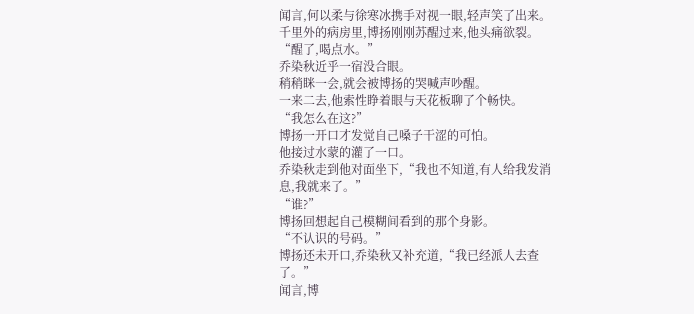闻言,何以柔与徐寒冰携手对视一眼,轻声笑了出来。
千里外的病房里,博扬刚刚苏醒过来,他头痛欲裂。
“醒了,喝点水。”
乔染秋近乎一宿没合眼。
稍稍眯一会,就会被博扬的哭喊声吵醒。
一来二去,他索性睁着眼与天花板聊了个畅快。
“我怎么在这?”
博扬一开口才发觉自己嗓子干涩的可怕。
他接过水蒙的灌了一口。
乔染秋走到他对面坐下,“我也不知道,有人给我发消息,我就来了。”
“谁?”
博扬回想起自己模糊间看到的那个身影。
“不认识的号码。”
博扬还未开口,乔染秋又补充道,“我已经派人去查了。”
闻言,博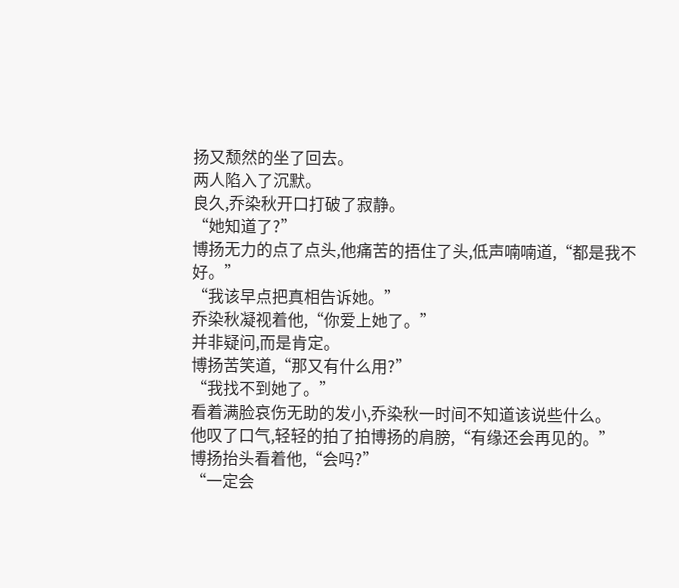扬又颓然的坐了回去。
两人陷入了沉默。
良久,乔染秋开口打破了寂静。
“她知道了?”
博扬无力的点了点头,他痛苦的捂住了头,低声喃喃道,“都是我不好。”
“我该早点把真相告诉她。”
乔染秋凝视着他,“你爱上她了。”
并非疑问,而是肯定。
博扬苦笑道,“那又有什么用?”
“我找不到她了。”
看着满脸哀伤无助的发小,乔染秋一时间不知道该说些什么。
他叹了口气,轻轻的拍了拍博扬的肩膀,“有缘还会再见的。”
博扬抬头看着他,“会吗?”
“一定会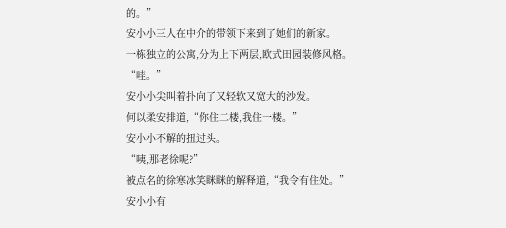的。”
安小小三人在中介的带领下来到了她们的新家。
一栋独立的公寓,分为上下两层,欧式田园装修风格。
“哇。”
安小小尖叫着扑向了又轻软又宽大的沙发。
何以柔安排道,“你住二楼,我住一楼。”
安小小不解的扭过头。
“咦,那老徐呢?”
被点名的徐寒冰笑眯眯的解释道,“我令有住处。”
安小小有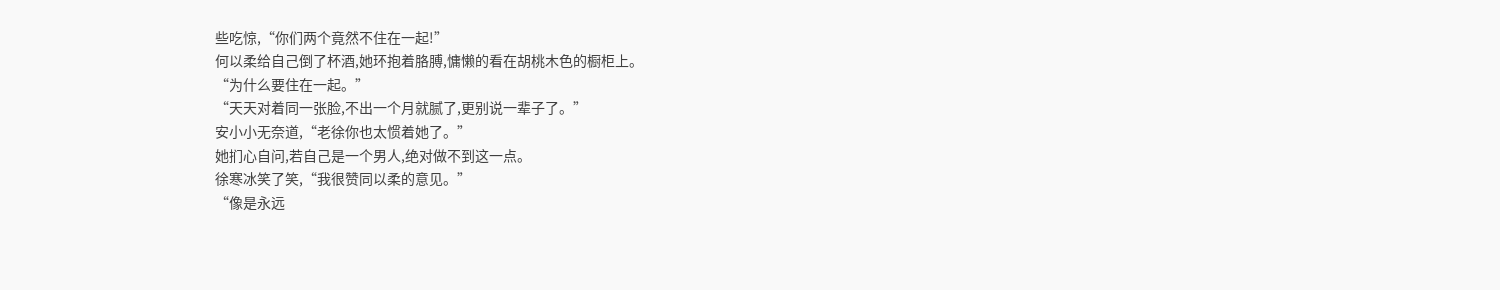些吃惊,“你们两个竟然不住在一起!”
何以柔给自己倒了杯酒,她环抱着胳膊,慵懒的看在胡桃木色的橱柜上。
“为什么要住在一起。”
“天天对着同一张脸,不出一个月就腻了,更别说一辈子了。”
安小小无奈道,“老徐你也太惯着她了。”
她扪心自问,若自己是一个男人,绝对做不到这一点。
徐寒冰笑了笑,“我很赞同以柔的意见。”
“像是永远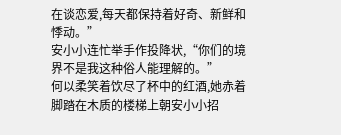在谈恋爱,每天都保持着好奇、新鲜和悸动。”
安小小连忙举手作投降状,“你们的境界不是我这种俗人能理解的。”
何以柔笑着饮尽了杯中的红酒,她赤着脚踏在木质的楼梯上朝安小小招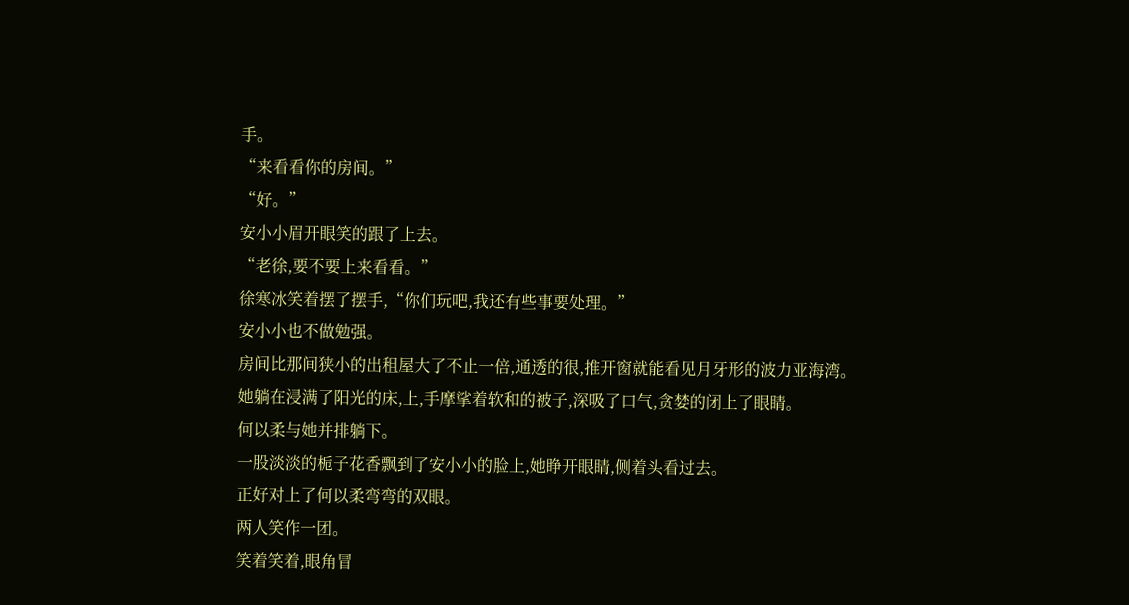手。
“来看看你的房间。”
“好。”
安小小眉开眼笑的跟了上去。
“老徐,要不要上来看看。”
徐寒冰笑着摆了摆手,“你们玩吧,我还有些事要处理。”
安小小也不做勉强。
房间比那间狭小的出租屋大了不止一倍,通透的很,推开窗就能看见月牙形的波力亚海湾。
她躺在浸满了阳光的床,上,手摩挲着软和的被子,深吸了口气,贪婪的闭上了眼睛。
何以柔与她并排躺下。
一股淡淡的栀子花香飘到了安小小的脸上,她睁开眼睛,侧着头看过去。
正好对上了何以柔弯弯的双眼。
两人笑作一团。
笑着笑着,眼角冒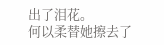出了泪花。
何以柔替她擦去了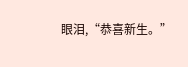眼泪,“恭喜新生。”